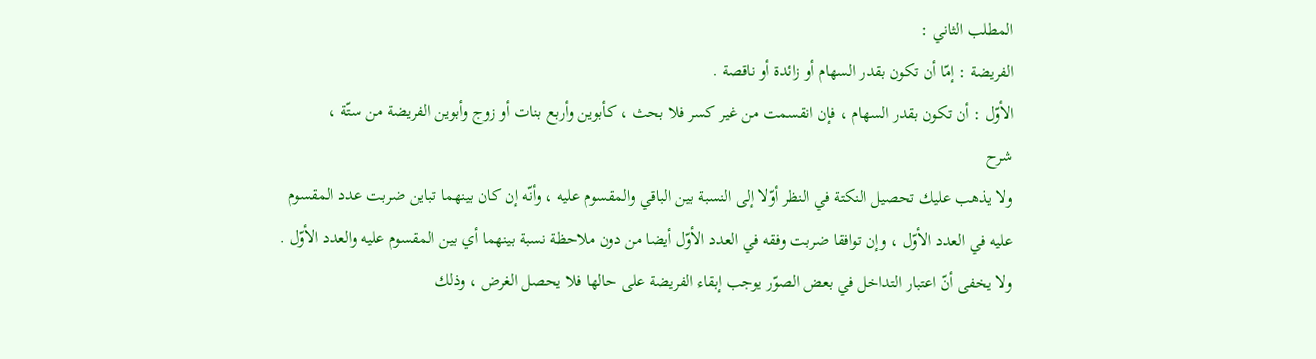المطلب الثاني :
الفريضة : إمّا أن تكون بقدر السهام أو زائدة أو ناقصة .
الأوّل : أن تكون بقدر السهام ، فإن انقسمت من غير كسر فلا بحث ، كأبوين وأربع بنات أو زوج وأبوين الفريضة من ستّة ،
شرح
ولا يذهب عليك تحصيل النكتة في النظر أوّلا إلى النسبة بين الباقي والمقسوم عليه ، وأنّه إن كان بينهما تباين ضربت عدد المقسوم عليه في العدد الأوّل ، وإن توافقا ضربت وفقه في العدد الأوّل أيضا من دون ملاحظة نسبة بينهما أي بين المقسوم عليه والعدد الأوّل .
ولا يخفى أنّ اعتبار التداخل في بعض الصوّر يوجب إبقاء الفريضة على حالها فلا يحصل الغرض ، وذلك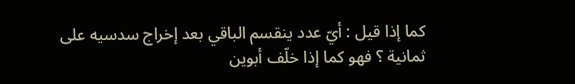كما إذا قيل : أيّ عدد ينقسم الباقي بعد إخراج سدسيه على ثمانية ؟ فهو كما إذا خلّف أبوين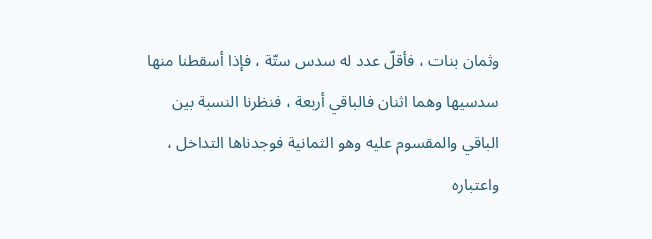وثمان بنات ، فأقلّ عدد له سدس ستّة ، فإذا أسقطنا منها سدسيها وهما اثنان فالباقي أربعة ، فنظرنا النسبة بين الباقي والمقسوم عليه وهو الثمانية فوجدناها التداخل ، واعتباره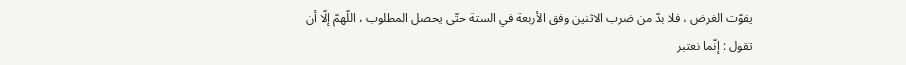يفوّت الغرض ، فلا بدّ من ضرب الاثنين وفق الأربعة في الستة حتّى يحصل المطلوب ، اللّهمّ إلّا أن تقول : إنّما نعتبر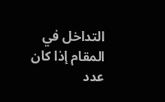التداخل في المقام إذا كان عدد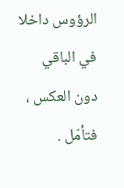الرؤوس داخلا في الباقي دون العكس ، فتأمّل .